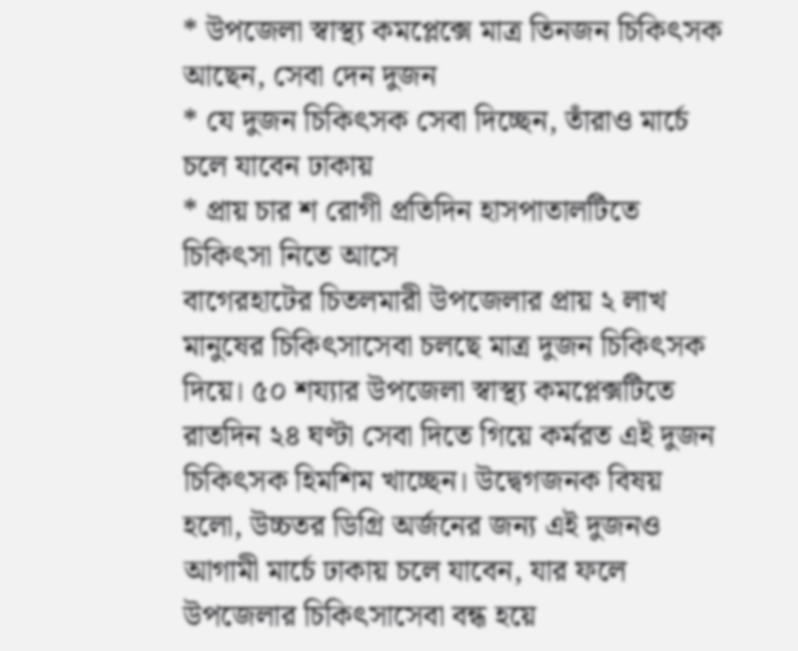* উপজেলা স্বাস্থ্য কমপ্লেক্সে মাত্র তিনজন চিকিৎসক আছেন, সেবা দেন দুজন
* যে দুজন চিকিৎসক সেবা দিচ্ছেন, তাঁরাও মার্চে চলে যাবেন ঢাকায়
* প্রায় চার শ রোগী প্রতিদিন হাসপাতালটিতে চিকিৎসা নিতে আসে
বাগেরহাটের চিতলমারী উপজেলার প্রায় ২ লাখ মানুষের চিকিৎসাসেবা চলছে মাত্র দুজন চিকিৎসক দিয়ে। ৫০ শয্যার উপজেলা স্বাস্থ্য কমপ্লেক্সটিতে রাতদিন ২৪ ঘণ্টা সেবা দিতে গিয়ে কর্মরত এই দুজন চিকিৎসক হিমশিম খাচ্ছেন। উদ্বেগজনক বিষয় হলো, উচ্চতর ডিগ্রি অর্জনের জন্য এই দুজনও আগামী মার্চে ঢাকায় চলে যাবেন, যার ফলে উপজেলার চিকিৎসাসেবা বন্ধ হয়ে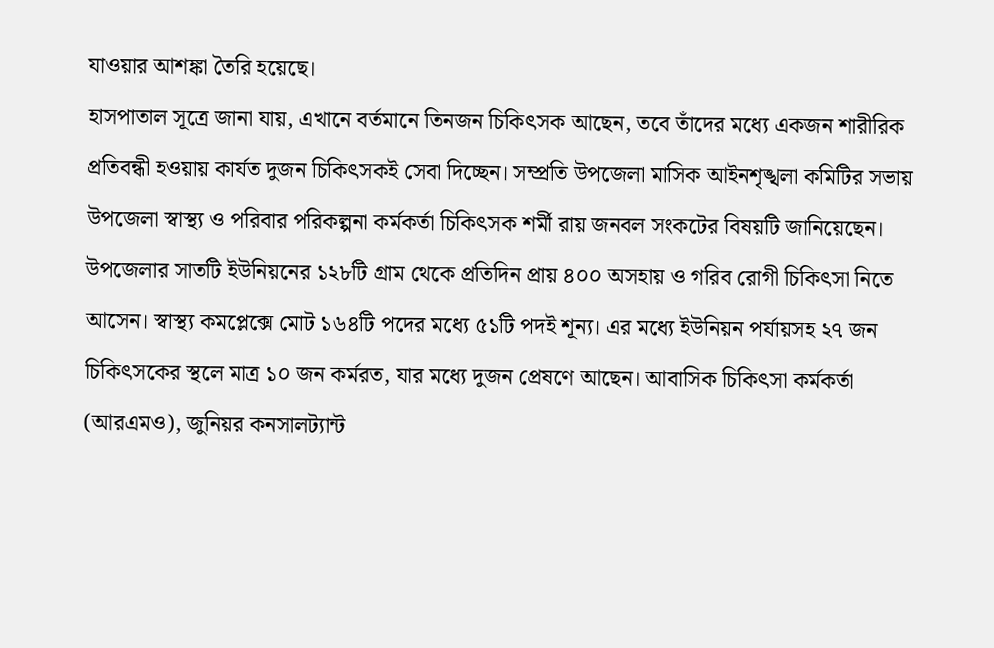যাওয়ার আশঙ্কা তৈরি হয়েছে।
হাসপাতাল সূত্রে জানা যায়, এখানে বর্তমানে তিনজন চিকিৎসক আছেন, তবে তাঁদের মধ্যে একজন শারীরিক প্রতিবন্ধী হওয়ায় কার্যত দুজন চিকিৎসকই সেবা দিচ্ছেন। সম্প্রতি উপজেলা মাসিক আইনশৃঙ্খলা কমিটির সভায় উপজেলা স্বাস্থ্য ও পরিবার পরিকল্পনা কর্মকর্তা চিকিৎসক শর্মী রায় জনবল সংকটের বিষয়টি জানিয়েছেন।
উপজেলার সাতটি ইউনিয়নের ১২৮টি গ্রাম থেকে প্রতিদিন প্রায় ৪০০ অসহায় ও গরিব রোগী চিকিৎসা নিতে আসেন। স্বাস্থ্য কমপ্লেক্সে মোট ১৬৪টি পদের মধ্যে ৫১টি পদই শূন্য। এর মধ্যে ইউনিয়ন পর্যায়সহ ২৭ জন চিকিৎসকের স্থলে মাত্র ১০ জন কর্মরত, যার মধ্যে দুজন প্রেষণে আছেন। আবাসিক চিকিৎসা কর্মকর্তা (আরএমও), জুনিয়র কনসালট্যান্ট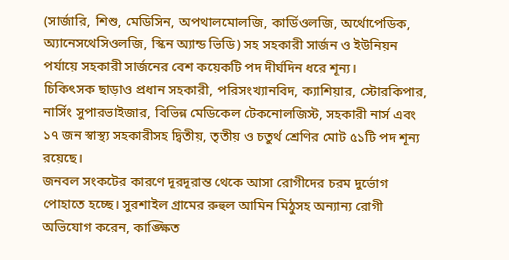(সার্জারি, শিশু, মেডিসিন, অপথালমোলজি, কার্ডিওলজি, অর্থোপেডিক, অ্যানেসথেসিওলজি, স্কিন অ্যান্ড ভিডি) সহ সহকারী সার্জন ও ইউনিয়ন পর্যায়ে সহকারী সার্জনের বেশ কয়েকটি পদ দীর্ঘদিন ধরে শূন্য।
চিকিৎসক ছাড়াও প্রধান সহকারী, পরিসংখ্যানবিদ, ক্যাশিয়ার, স্টোরকিপার, নার্সিং সুপারভাইজার, বিভিন্ন মেডিকেল টেকনোলজিস্ট, সহকারী নার্স এবং ১৭ জন স্বাস্থ্য সহকারীসহ দ্বিতীয়, তৃতীয় ও চতুর্থ শ্রেণির মোট ৫১টি পদ শূন্য রয়েছে।
জনবল সংকটের কারণে দূরদূরান্ত থেকে আসা রোগীদের চরম দুর্ভোগ পোহাতে হচ্ছে। সুরশাইল গ্রামের রুহুল আমিন মিঠুসহ অন্যান্য রোগী অভিযোগ করেন, কাঙ্ক্ষিত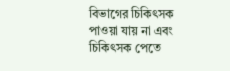বিভাগের চিকিৎসক পাওয়া যায় না এবং চিকিৎসক পেতে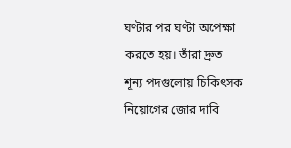ঘণ্টার পর ঘণ্টা অপেক্ষা করতে হয়। তাঁরা দ্রুত শূন্য পদগুলোয় চিকিৎসক নিয়োগের জোর দাবি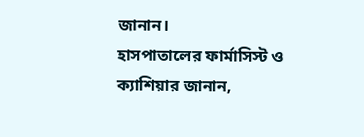জানান।
হাসপাতালের ফার্মাসিস্ট ও ক্যাশিয়ার জানান,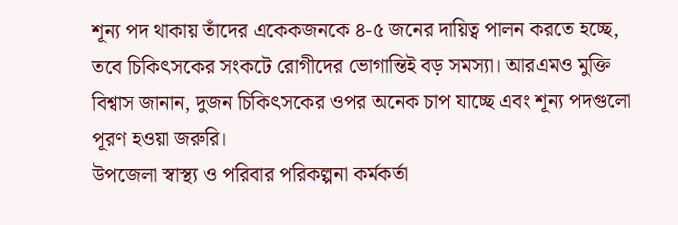শূন্য পদ থাকায় তাঁদের একেকজনকে ৪-৫ জনের দায়িত্ব পালন করতে হচ্ছে, তবে চিকিৎসকের সংকটে রোগীদের ভোগান্তিই বড় সমস্যা। আরএমও মুক্তি বিশ্বাস জানান, দুজন চিকিৎসকের ওপর অনেক চাপ যাচ্ছে এবং শূন্য পদগুলো পূরণ হওয়া জরুরি।
উপজেলা স্বাস্থ্য ও পরিবার পরিকল্পনা কর্মকর্তা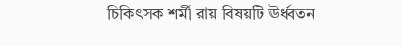চিকিৎসক শর্মী রায় বিষয়টি ঊর্ধ্বতন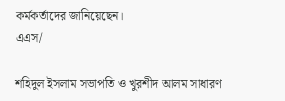কর্মকর্তাদের জানিয়েছেন।
এএস/

শহিদুল ইসলাম সভাপতি ও খুরশীদ আলম সাধারণ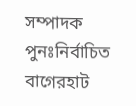সম্পাদক পুনঃনির্বাচিত
বাগেরহাট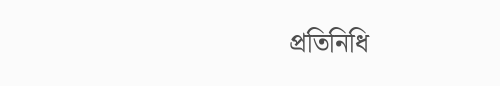প্রতিনিধি